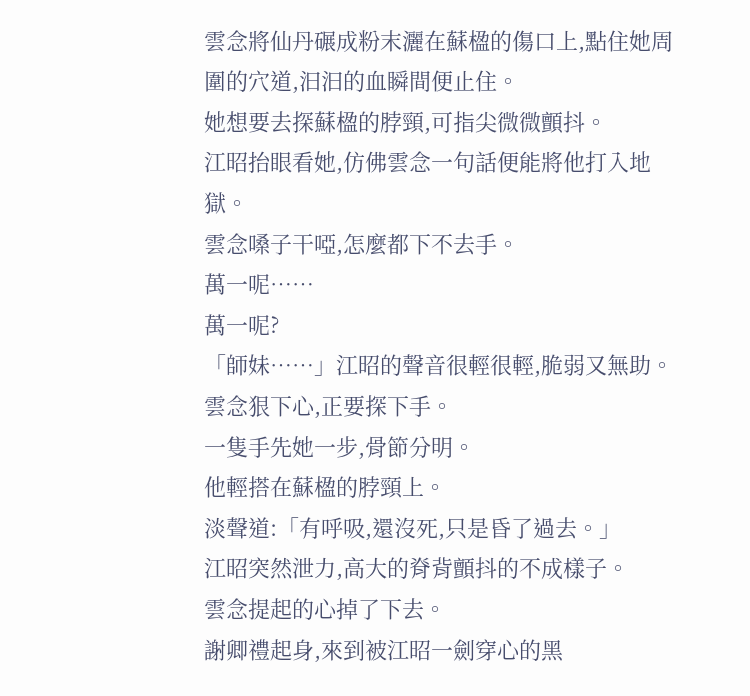雲念將仙丹碾成粉末灑在蘇楹的傷口上,點住她周圍的穴道,汩汩的血瞬間便止住。
她想要去探蘇楹的脖頸,可指尖微微顫抖。
江昭抬眼看她,仿佛雲念一句話便能將他打入地獄。
雲念嗓子干啞,怎麼都下不去手。
萬一呢……
萬一呢?
「師妹……」江昭的聲音很輕很輕,脆弱又無助。
雲念狠下心,正要探下手。
一隻手先她一步,骨節分明。
他輕搭在蘇楹的脖頸上。
淡聲道:「有呼吸,還沒死,只是昏了過去。」
江昭突然泄力,高大的脊背顫抖的不成樣子。
雲念提起的心掉了下去。
謝卿禮起身,來到被江昭一劍穿心的黑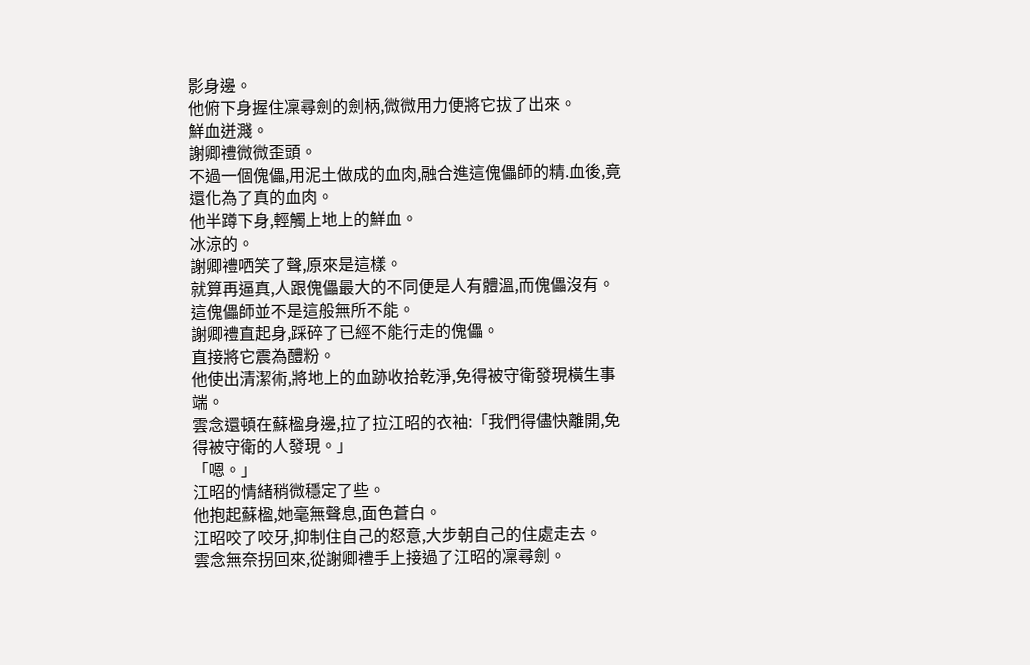影身邊。
他俯下身握住凜尋劍的劍柄,微微用力便將它拔了出來。
鮮血迸濺。
謝卿禮微微歪頭。
不過一個傀儡,用泥土做成的血肉,融合進這傀儡師的精.血後,竟還化為了真的血肉。
他半蹲下身,輕觸上地上的鮮血。
冰涼的。
謝卿禮哂笑了聲,原來是這樣。
就算再逼真,人跟傀儡最大的不同便是人有體溫,而傀儡沒有。
這傀儡師並不是這般無所不能。
謝卿禮直起身,踩碎了已經不能行走的傀儡。
直接將它震為醴粉。
他使出清潔術,將地上的血跡收拾乾淨,免得被守衛發現橫生事端。
雲念還頓在蘇楹身邊,拉了拉江昭的衣袖:「我們得儘快離開,免得被守衛的人發現。」
「嗯。」
江昭的情緒稍微穩定了些。
他抱起蘇楹,她毫無聲息,面色蒼白。
江昭咬了咬牙,抑制住自己的怒意,大步朝自己的住處走去。
雲念無奈拐回來,從謝卿禮手上接過了江昭的凜尋劍。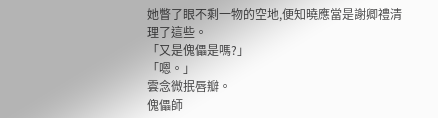她瞥了眼不剩一物的空地,便知曉應當是謝卿禮清理了這些。
「又是傀儡是嗎?」
「嗯。」
雲念微抿唇瓣。
傀儡師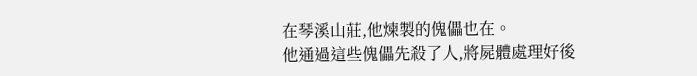在琴溪山莊,他煉製的傀儡也在。
他通過這些傀儡先殺了人,將屍體處理好後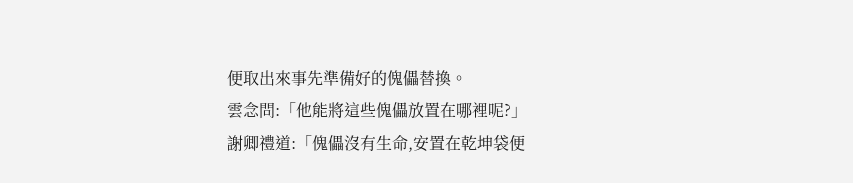便取出來事先準備好的傀儡替換。
雲念問:「他能將這些傀儡放置在哪裡呢?」
謝卿禮道:「傀儡沒有生命,安置在乾坤袋便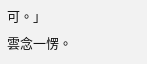可。」
雲念一愣。